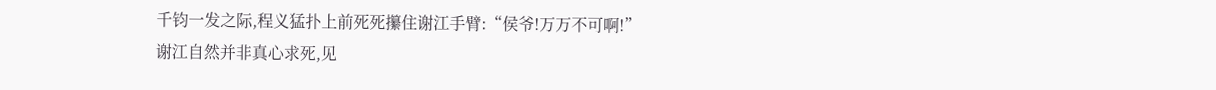千钧一发之际,程义猛扑上前死死攥住谢江手臂:“侯爷!万万不可啊!”
谢江自然并非真心求死,见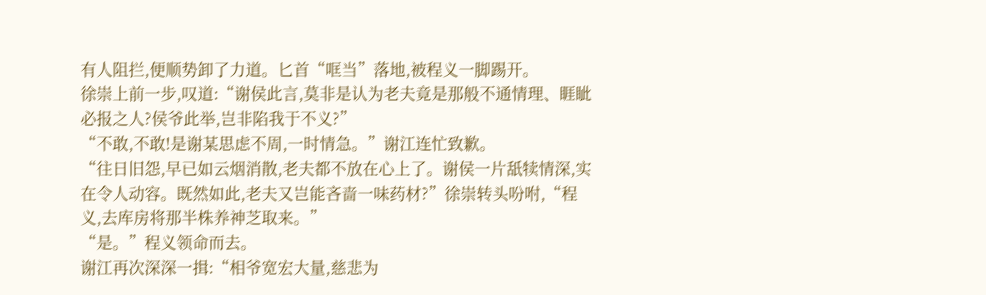有人阻拦,便顺势卸了力道。匕首“哐当”落地,被程义一脚踢开。
徐崇上前一步,叹道:“谢侯此言,莫非是认为老夫竟是那般不通情理、睚眦必报之人?侯爷此举,岂非陷我于不义?”
“不敢,不敢!是谢某思虑不周,一时情急。”谢江连忙致歉。
“往日旧怨,早已如云烟消散,老夫都不放在心上了。谢侯一片舐犊情深,实在令人动容。既然如此,老夫又岂能吝啬一味药材?”徐崇转头吩咐,“程义,去库房将那半株养神芝取来。”
“是。”程义领命而去。
谢江再次深深一揖:“相爷宽宏大量,慈悲为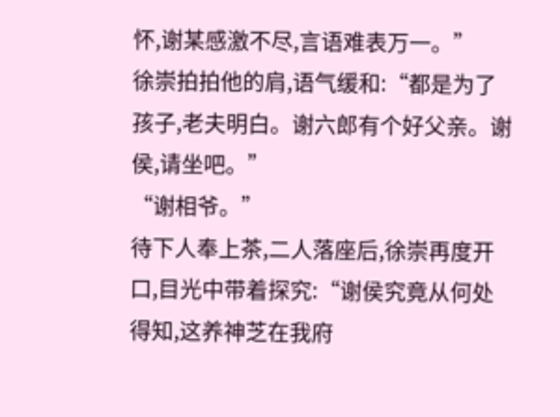怀,谢某感激不尽,言语难表万一。”
徐崇拍拍他的肩,语气缓和:“都是为了孩子,老夫明白。谢六郎有个好父亲。谢侯,请坐吧。”
“谢相爷。”
待下人奉上茶,二人落座后,徐崇再度开口,目光中带着探究:“谢侯究竟从何处得知,这养神芝在我府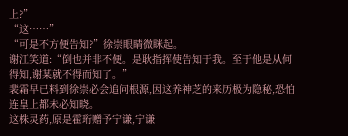上?”
“这……”
“可是不方便告知?”徐崇眼睛微眯起。
谢江笑道:“倒也并非不便。是耿指挥使告知于我。至于他是从何得知,谢某就不得而知了。”
裴霜早已料到徐崇必会追问根源,因这养神芝的来历极为隐秘,恐怕连皇上都未必知晓。
这株灵药,原是霍珩赠予宁谦,宁谦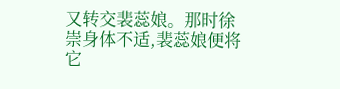又转交裴蕊娘。那时徐崇身体不适,裴蕊娘便将它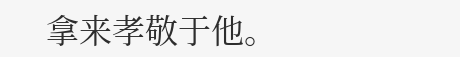拿来孝敬于他。